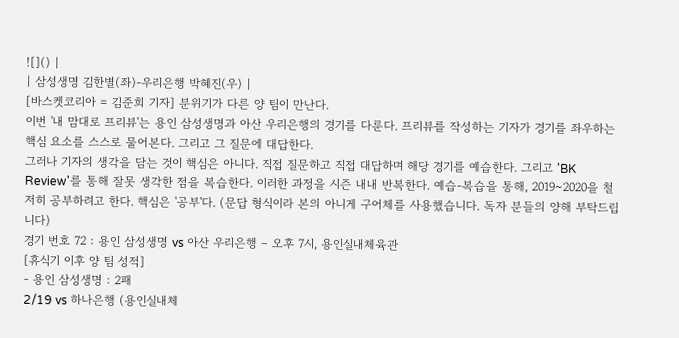![]() |
| 삼성생명 김한별(좌)-우리은행 박혜진(우) |
[바스켓코리아 = 김준희 기자] 분위기가 다른 양 팀이 만난다.
이번 '내 맘대로 프리뷰'는 용인 삼성생명과 아산 우리은행의 경기를 다룬다. 프리뷰를 작성하는 기자가 경기를 좌우하는 핵심 요소를 스스로 물어본다. 그리고 그 질문에 대답한다.
그러나 기자의 생각을 담는 것이 핵심은 아니다. 직접 질문하고 직접 대답하며 해당 경기를 예습한다. 그리고 'BK Review'를 통해 잘못 생각한 점을 복습한다. 이러한 과정을 시즌 내내 반복한다. 예습-복습을 통해, 2019~2020을 철저히 공부하려고 한다. 핵심은 '공부'다. (문답 형식이라 본의 아니게 구어체를 사용했습니다. 독자 분들의 양해 부탁드립니다)
경기 번호 72 : 용인 삼성생명 vs 아산 우리은행 – 오후 7시, 용인실내체육관
[휴식기 이후 양 팀 성적]
- 용인 삼성생명 : 2패
2/19 vs 하나은행 (용인실내체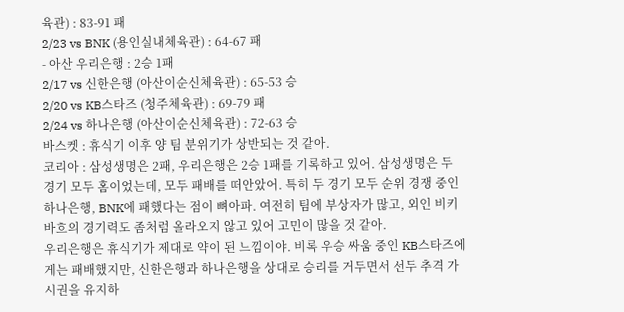육관) : 83-91 패
2/23 vs BNK (용인실내체육관) : 64-67 패
- 아산 우리은행 : 2승 1패
2/17 vs 신한은행 (아산이순신체육관) : 65-53 승
2/20 vs KB스타즈 (청주체육관) : 69-79 패
2/24 vs 하나은행 (아산이순신체육관) : 72-63 승
바스켓 : 휴식기 이후 양 팀 분위기가 상반되는 것 같아.
코리아 : 삼성생명은 2패, 우리은행은 2승 1패를 기록하고 있어. 삼성생명은 두 경기 모두 홈이었는데, 모두 패배를 떠안았어. 특히 두 경기 모두 순위 경쟁 중인 하나은행, BNK에 패했다는 점이 뼈아파. 여전히 팀에 부상자가 많고, 외인 비키바흐의 경기력도 좀처럼 올라오지 않고 있어 고민이 많을 것 같아.
우리은행은 휴식기가 제대로 약이 된 느낌이야. 비록 우승 싸움 중인 KB스타즈에게는 패배했지만, 신한은행과 하나은행을 상대로 승리를 거두면서 선두 추격 가시권을 유지하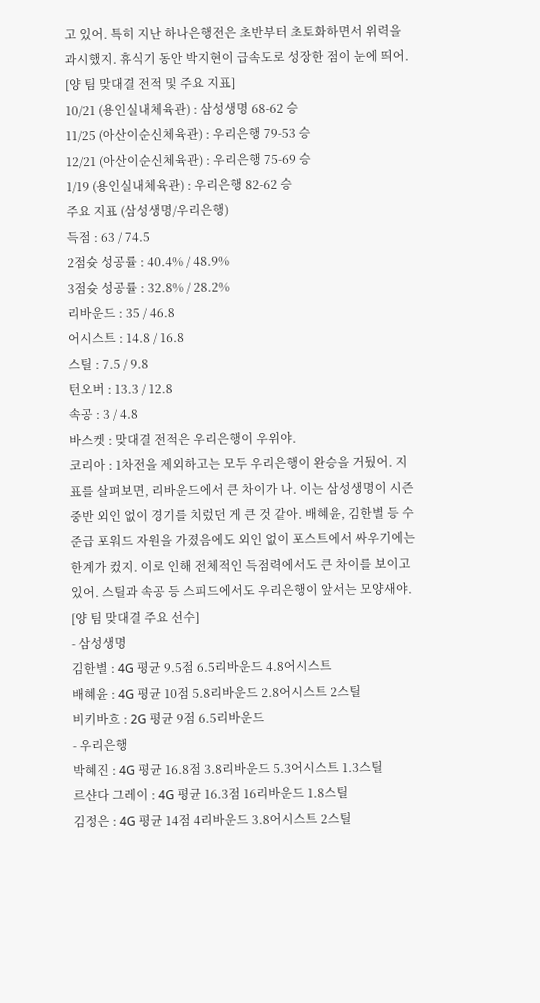고 있어. 특히 지난 하나은행전은 초반부터 초토화하면서 위력을 과시했지. 휴식기 동안 박지현이 급속도로 성장한 점이 눈에 띄어.
[양 팀 맞대결 전적 및 주요 지표]
10/21 (용인실내체육관) : 삼성생명 68-62 승
11/25 (아산이순신체육관) : 우리은행 79-53 승
12/21 (아산이순신체육관) : 우리은행 75-69 승
1/19 (용인실내체육관) : 우리은행 82-62 승
주요 지표 (삼성생명/우리은행)
득점 : 63 / 74.5
2점슛 성공률 : 40.4% / 48.9%
3점슛 성공률 : 32.8% / 28.2%
리바운드 : 35 / 46.8
어시스트 : 14.8 / 16.8
스틸 : 7.5 / 9.8
턴오버 : 13.3 / 12.8
속공 : 3 / 4.8
바스켓 : 맞대결 전적은 우리은행이 우위야.
코리아 : 1차전을 제외하고는 모두 우리은행이 완승을 거뒀어. 지표를 살펴보면, 리바운드에서 큰 차이가 나. 이는 삼성생명이 시즌 중반 외인 없이 경기를 치렀던 게 큰 것 같아. 배혜윤, 김한별 등 수준급 포워드 자원을 가졌음에도 외인 없이 포스트에서 싸우기에는 한계가 컸지. 이로 인해 전체적인 득점력에서도 큰 차이를 보이고 있어. 스틸과 속공 등 스피드에서도 우리은행이 앞서는 모양새야.
[양 팀 맞대결 주요 선수]
- 삼성생명
김한별 : 4G 평균 9.5점 6.5리바운드 4.8어시스트
배혜윤 : 4G 평균 10점 5.8리바운드 2.8어시스트 2스틸
비키바흐 : 2G 평균 9점 6.5리바운드
- 우리은행
박혜진 : 4G 평균 16.8점 3.8리바운드 5.3어시스트 1.3스틸
르샨다 그레이 : 4G 평균 16.3점 16리바운드 1.8스틸
김정은 : 4G 평균 14점 4리바운드 3.8어시스트 2스틸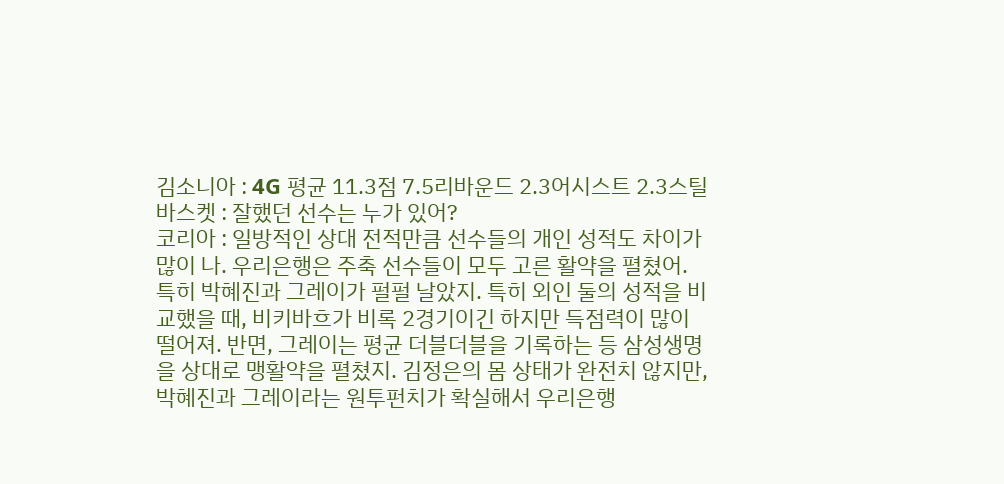김소니아 : 4G 평균 11.3점 7.5리바운드 2.3어시스트 2.3스틸
바스켓 : 잘했던 선수는 누가 있어?
코리아 : 일방적인 상대 전적만큼 선수들의 개인 성적도 차이가 많이 나. 우리은행은 주축 선수들이 모두 고른 활약을 펼쳤어. 특히 박혜진과 그레이가 펄펄 날았지. 특히 외인 둘의 성적을 비교했을 때, 비키바흐가 비록 2경기이긴 하지만 득점력이 많이 떨어져. 반면, 그레이는 평균 더블더블을 기록하는 등 삼성생명을 상대로 맹활약을 펼쳤지. 김정은의 몸 상태가 완전치 않지만, 박혜진과 그레이라는 원투펀치가 확실해서 우리은행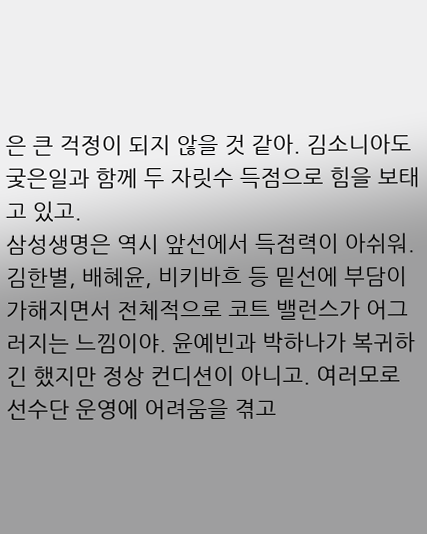은 큰 걱정이 되지 않을 것 같아. 김소니아도 궂은일과 함께 두 자릿수 득점으로 힘을 보태고 있고.
삼성생명은 역시 앞선에서 득점력이 아쉬워. 김한별, 배혜윤, 비키바흐 등 밑선에 부담이 가해지면서 전체적으로 코트 밸런스가 어그러지는 느낌이야. 윤예빈과 박하나가 복귀하긴 했지만 정상 컨디션이 아니고. 여러모로 선수단 운영에 어려움을 겪고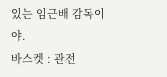있는 임근배 감독이야.
바스켓 : 관전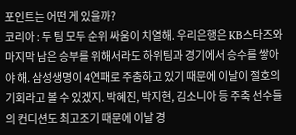포인트는 어떤 게 있을까?
코리아 : 두 팀 모두 순위 싸움이 치열해. 우리은행은 KB스타즈와 마지막 남은 승부를 위해서라도 하위팀과 경기에서 승수를 쌓아야 해. 삼성생명이 4연패로 주춤하고 있기 때문에 이날이 절호의 기회라고 볼 수 있겠지. 박혜진, 박지현, 김소니아 등 주축 선수들의 컨디션도 최고조기 때문에 이날 경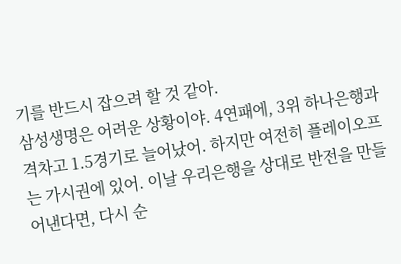기를 반드시 잡으려 할 것 같아.
삼성생명은 어려운 상황이야. 4연패에, 3위 하나은행과 격차고 1.5경기로 늘어났어. 하지만 여전히 플레이오프는 가시권에 있어. 이날 우리은행을 상대로 반전을 만들어낸다면, 다시 순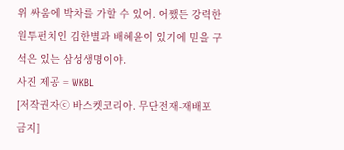위 싸움에 박차를 가할 수 있어. 어쨌든 강력한 원투펀치인 김한별과 배혜윤이 있기에 믿을 구석은 있는 삼성생명이야.
사진 제공 = WKBL
[저작권자ⓒ 바스켓코리아. 무단전재-재배포 금지]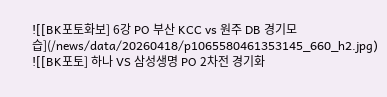![[BK포토화보] 6강 PO 부산 KCC vs 원주 DB 경기모습](/news/data/20260418/p1065580461353145_660_h2.jpg)
![[BK포토] 하나 VS 삼성생명 PO 2차전 경기화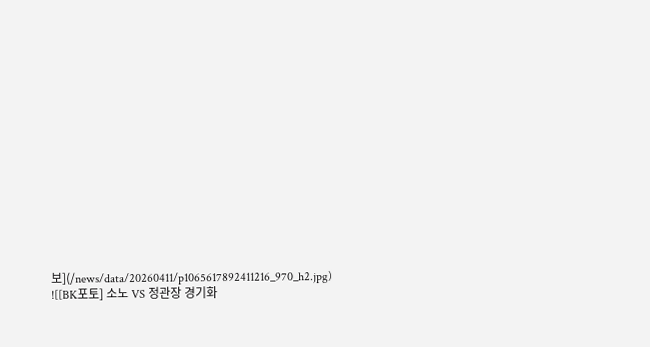보](/news/data/20260411/p1065617892411216_970_h2.jpg)
![[BK포토] 소노 VS 정관장 경기화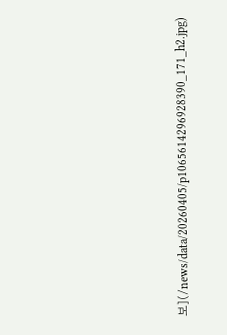보](/news/data/20260405/p1065614296928390_171_h2.jpg)